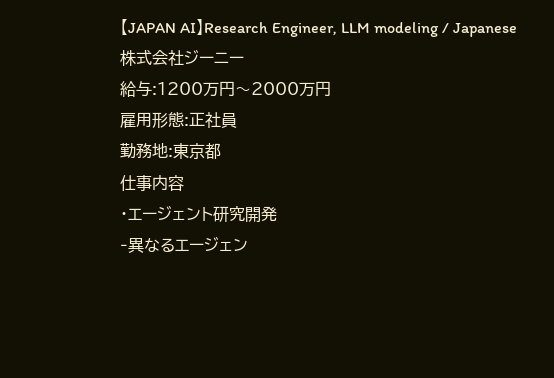【JAPAN AI】Research Engineer, LLM modeling / Japanese
株式会社ジーニー
給与:1200万円〜2000万円
雇用形態:正社員
勤務地:東京都
仕事内容
・エージェント研究開発
‐異なるエージェン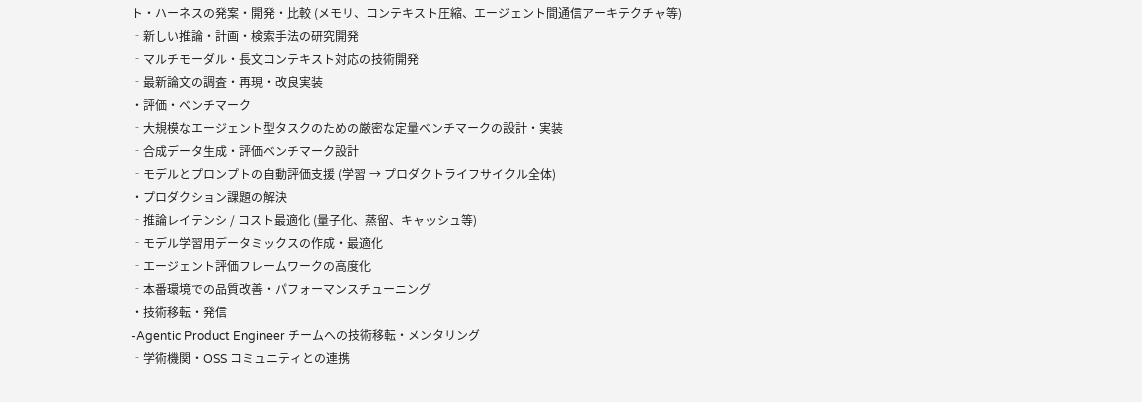ト・ハーネスの発案・開発・比較 (メモリ、コンテキスト圧縮、エージェント間通信アーキテクチャ等)
‐新しい推論・計画・検索手法の研究開発
‐マルチモーダル・長文コンテキスト対応の技術開発
‐最新論文の調査・再現・改良実装
・評価・ベンチマーク
‐大規模なエージェント型タスクのための厳密な定量ベンチマークの設計・実装
‐合成データ生成・評価ベンチマーク設計
‐モデルとプロンプトの自動評価支援 (学習 → プロダクトライフサイクル全体)
・プロダクション課題の解決
‐推論レイテンシ / コスト最適化 (量子化、蒸留、キャッシュ等)
‐モデル学習用データミックスの作成・最適化
‐エージェント評価フレームワークの高度化
‐本番環境での品質改善・パフォーマンスチューニング
・技術移転・発信
‐Agentic Product Engineer チームへの技術移転・メンタリング
‐学術機関・OSS コミュニティとの連携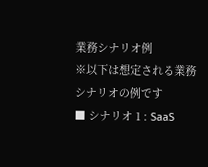業務シナリオ例
※以下は想定される業務シナリオの例です
■ シナリオ 1 : SaaS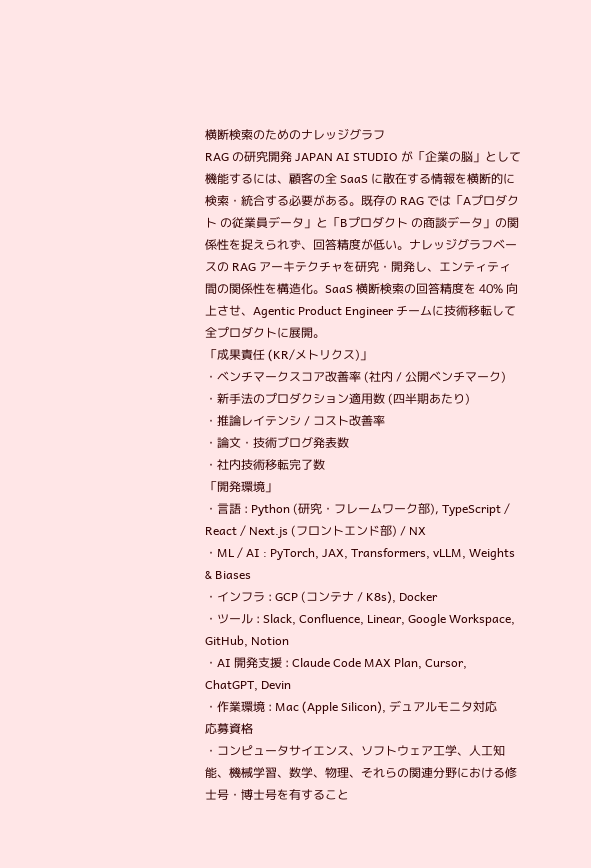横断検索のためのナレッジグラフ
RAG の研究開発 JAPAN AI STUDIO が「企業の脳」として機能するには、顧客の全 SaaS に散在する情報を横断的に検索・統合する必要がある。既存の RAG では「Aプロダクト の従業員データ」と「Bプロダクト の商談データ」の関係性を捉えられず、回答精度が低い。ナレッジグラフベースの RAG アーキテクチャを研究・開発し、エンティティ間の関係性を構造化。SaaS 横断検索の回答精度を 40% 向上させ、Agentic Product Engineer チームに技術移転して全プロダクトに展開。
「成果責任 (KR/メトリクス)」
・ベンチマークスコア改善率 (社内 / 公開ベンチマーク)
・新手法のプロダクション適用数 (四半期あたり)
・推論レイテンシ / コスト改善率
・論文・技術ブログ発表数
・社内技術移転完了数
「開発環境」
・言語 : Python (研究・フレームワーク部), TypeScript / React / Next.js (フロントエンド部) / NX
・ML / AI : PyTorch, JAX, Transformers, vLLM, Weights & Biases
・インフラ : GCP (コンテナ / K8s), Docker
・ツール : Slack, Confluence, Linear, Google Workspace, GitHub, Notion
・AI 開発支援 : Claude Code MAX Plan, Cursor, ChatGPT, Devin
・作業環境 : Mac (Apple Silicon), デュアルモニタ対応
応募資格
・コンピュータサイエンス、ソフトウェア工学、人工知能、機械学習、数学、物理、それらの関連分野における修士号・博士号を有すること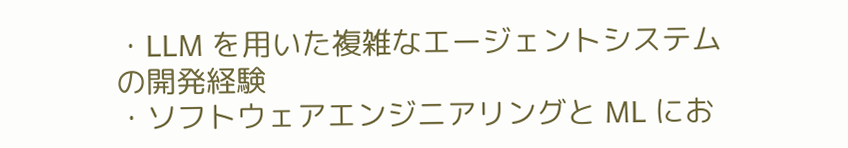・LLM を用いた複雑なエージェントシステムの開発経験
・ソフトウェアエンジニアリングと ML にお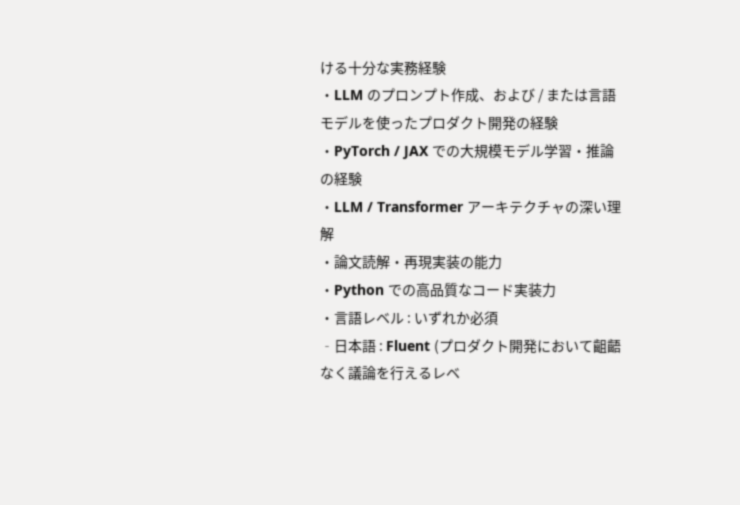ける十分な実務経験
・LLM のプロンプト作成、および / または言語モデルを使ったプロダクト開発の経験
・PyTorch / JAX での大規模モデル学習・推論の経験
・LLM / Transformer アーキテクチャの深い理解
・論文読解・再現実装の能力
・Python での高品質なコード実装力
・言語レベル : いずれか必須
‐日本語 : Fluent (プロダクト開発において齟齬なく議論を行えるレベ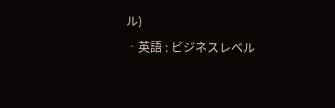ル)
‐英語 : ビジネスレベル